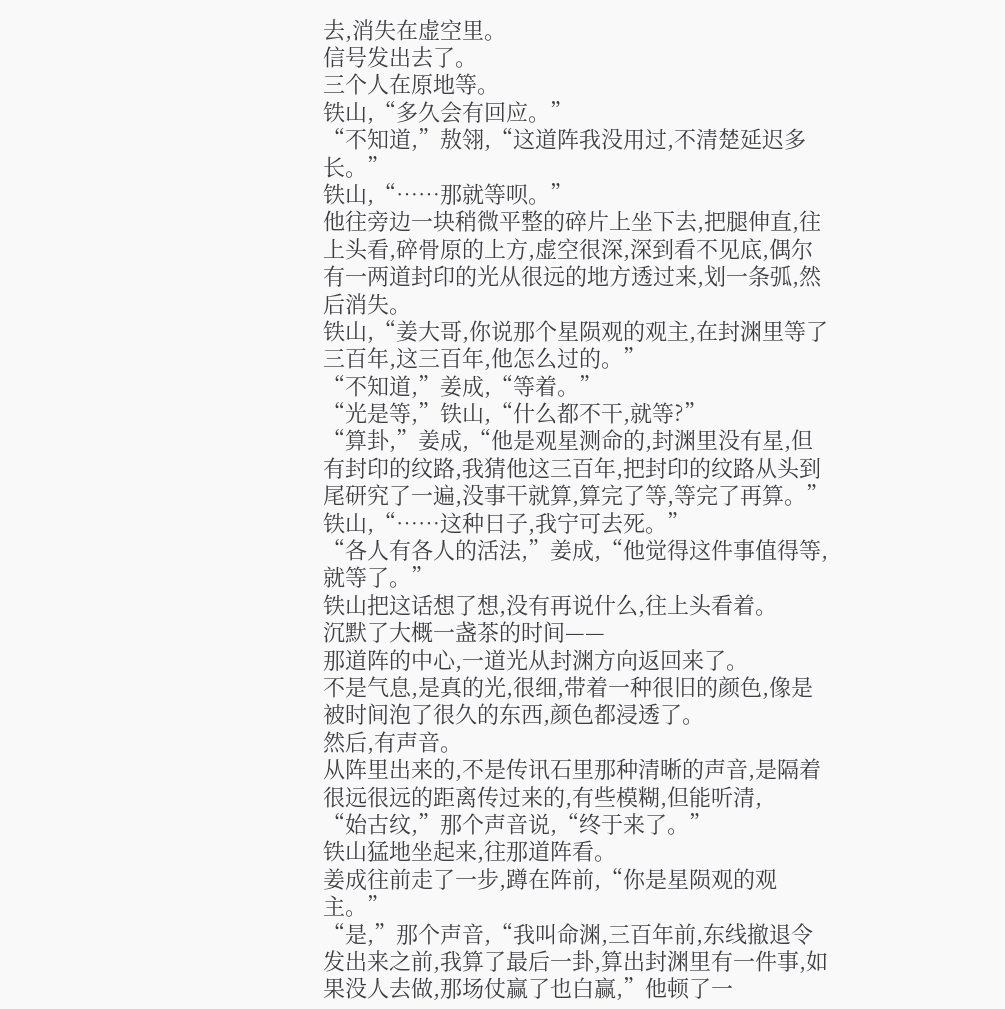去,消失在虚空里。
信号发出去了。
三个人在原地等。
铁山,“多久会有回应。”
“不知道,”敖翎,“这道阵我没用过,不清楚延迟多长。”
铁山,“……那就等呗。”
他往旁边一块稍微平整的碎片上坐下去,把腿伸直,往上头看,碎骨原的上方,虚空很深,深到看不见底,偶尔有一两道封印的光从很远的地方透过来,划一条弧,然后消失。
铁山,“姜大哥,你说那个星陨观的观主,在封渊里等了三百年,这三百年,他怎么过的。”
“不知道,”姜成,“等着。”
“光是等,”铁山,“什么都不干,就等?”
“算卦,”姜成,“他是观星测命的,封渊里没有星,但有封印的纹路,我猜他这三百年,把封印的纹路从头到尾研究了一遍,没事干就算,算完了等,等完了再算。”
铁山,“……这种日子,我宁可去死。”
“各人有各人的活法,”姜成,“他觉得这件事值得等,就等了。”
铁山把这话想了想,没有再说什么,往上头看着。
沉默了大概一盏茶的时间——
那道阵的中心,一道光从封渊方向返回来了。
不是气息,是真的光,很细,带着一种很旧的颜色,像是被时间泡了很久的东西,颜色都浸透了。
然后,有声音。
从阵里出来的,不是传讯石里那种清晰的声音,是隔着很远很远的距离传过来的,有些模糊,但能听清,
“始古纹,”那个声音说,“终于来了。”
铁山猛地坐起来,往那道阵看。
姜成往前走了一步,蹲在阵前,“你是星陨观的观主。”
“是,”那个声音,“我叫命渊,三百年前,东线撤退令发出来之前,我算了最后一卦,算出封渊里有一件事,如果没人去做,那场仗赢了也白赢,”他顿了一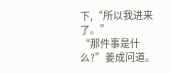下,“所以我进来了。”
“那件事是什么?”姜成问道。